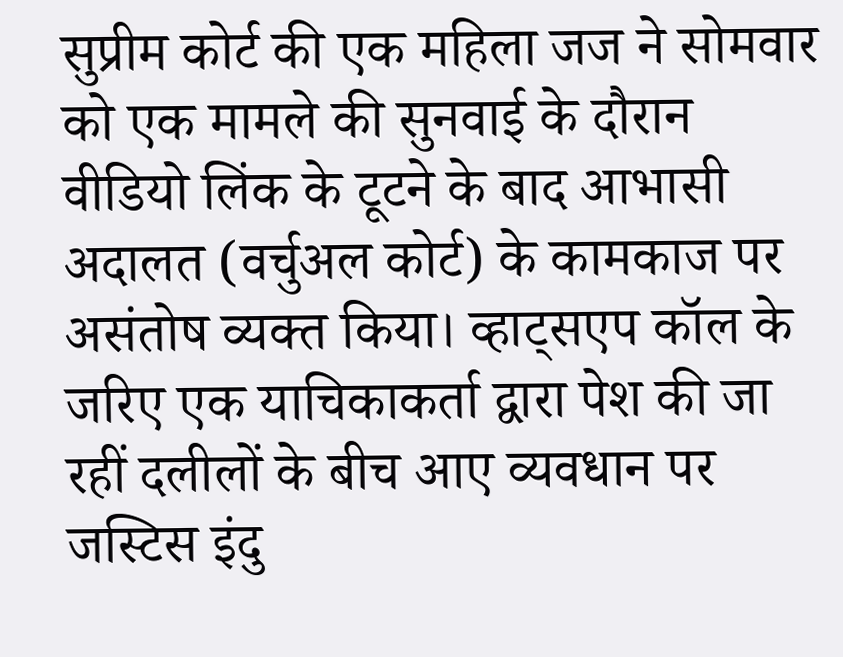सुप्रीम कोर्ट की एक महिला जज ने सोमवार को एक मामले की सुनवाई के दौरान वीडियो लिंक के टूटने के बाद आभासी अदालत (वर्चुअल कोर्ट) के कामकाज पर असंतोष व्यक्त किया। व्हाट्सएप कॉल के जरिए एक याचिकाकर्ता द्वारा पेश की जा रहीं दलीलों के बीच आए व्यवधान पर जस्टिस इंदु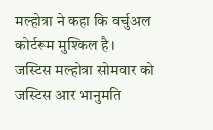मल्होत्रा ने कहा कि वर्चुअल कोर्टरूम मुश्किल है।
जस्टिस मल्होत्रा सोमवार को जस्टिस आर भानुमति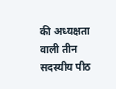की अध्यक्षता वाली तीन सदस्यीय पीठ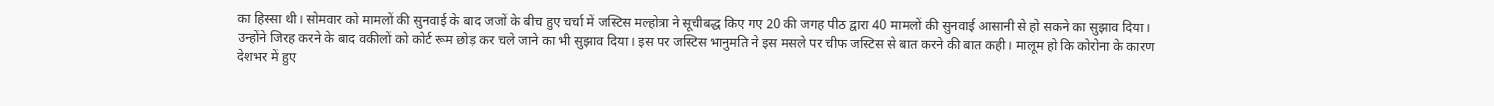का हिस्सा थी। सोमवार को मामलों की सुनवाई के बाद जजों के बीच हुए चर्चा में जस्टिस मल्होत्रा ने सूचीबद्ध किए गए 20 की जगह पीठ द्वारा 40 मामलों की सुनवाई आसानी से हो सकने का सुझाव दिया।
उन्होंने जिरह करने के बाद वकीलों को कोर्ट रूम छोड़ कर चले जाने का भी सुझाव दिया। इस पर जस्टिस भानुमति ने इस मसले पर चीफ जस्टिस से बात करने की बात कही। मालूम हो कि कोरोना के कारण देशभर में हुए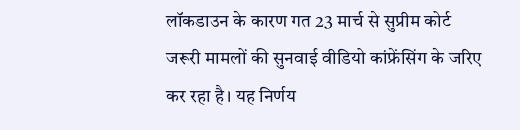लॉकडाउन के कारण गत 23 मार्च से सुप्रीम कोर्ट जरूरी मामलों की सुनवाई वीडियो कांफ्रेंसिंग के जरिए कर रहा है। यह निर्णय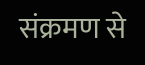संक्रमण से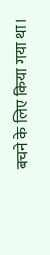बचने के लिए किया गया था।